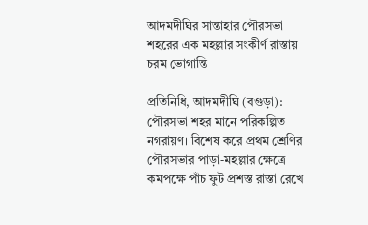আদমদীঘির সান্তাহার পৌরসভা শহরের এক মহল্লার সংকীর্ণ রাস্তায় চরম ভোগান্তি

প্রতিনিধি, আদমদীঘি (বগুড়া): পৌরসভা শহর মানে পরিকল্পিত নগরায়ণ। বিশেষ করে প্রথম শ্রেণির পৌরসভার পাড়া-মহল্লার ক্ষেত্রে কমপক্ষে পাঁচ ফুট প্রশস্ত রাস্তা রেখে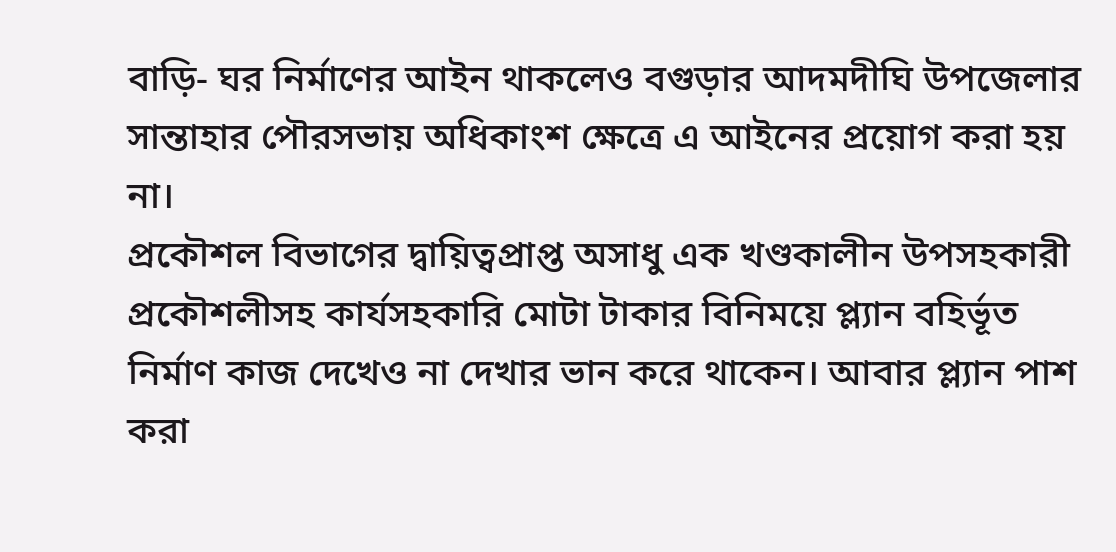বাড়ি- ঘর নির্মাণের আইন থাকলেও বগুড়ার আদমদীঘি উপজেলার সান্তাহার পৌরসভায় অধিকাংশ ক্ষেত্রে এ আইনের প্রয়োগ করা হয় না।
প্রকৌশল বিভাগের দ্বায়িত্বপ্রাপ্ত অসাধু এক খণ্ডকালীন উপসহকারী প্রকৌশলীসহ কার্যসহকারি মোটা টাকার বিনিময়ে প্ল্যান বহির্ভূত নির্মাণ কাজ দেখেও না দেখার ভান করে থাকেন। আবার প্ল্যান পাশ করা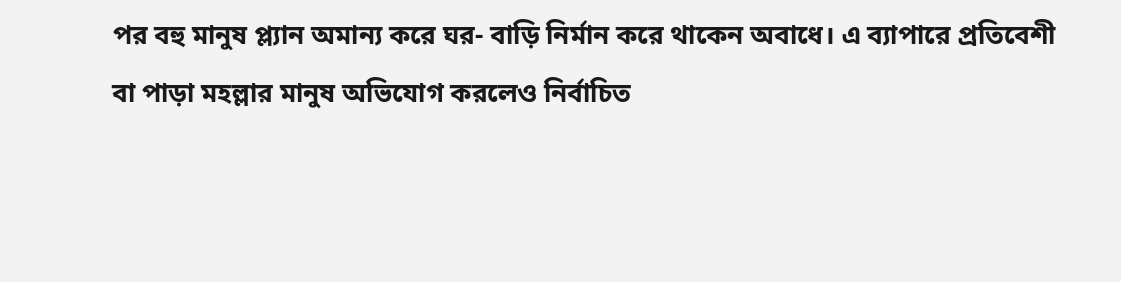পর বহু মানুষ প্ল্যান অমান্য করে ঘর- বাড়ি নির্মান করে থাকেন অবাধে। এ ব্যাপারে প্রতিবেশী বা পাড়া মহল্লার মানুষ অভিযোগ করলেও নির্বাচিত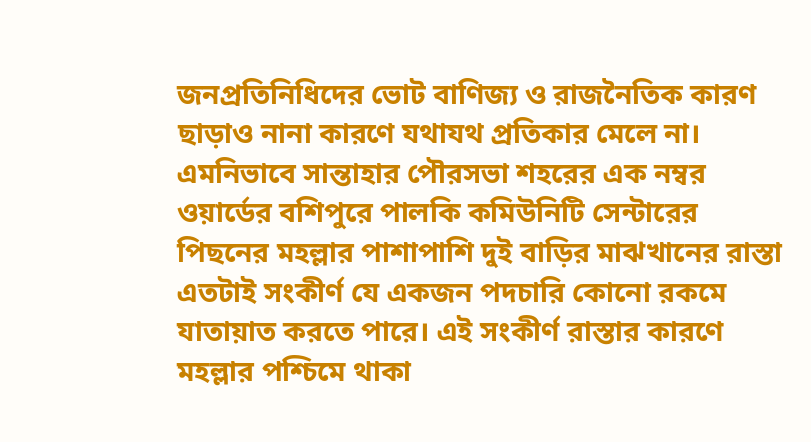জনপ্রতিনিধিদের ভোট বাণিজ্য ও রাজনৈতিক কারণ ছাড়াও নানা কারণে যথাযথ প্রতিকার মেলে না।
এমনিভাবে সান্তাহার পৌরসভা শহরের এক নম্বর ওয়ার্ডের বশিপুরে পালকি কমিউনিটি সেন্টারের পিছনের মহল্লার পাশাপাশি দুই বাড়ির মাঝখানের রাস্তা এতটাই সংকীর্ণ যে একজন পদচারি কোনো রকমে যাতায়াত করতে পারে। এই সংকীর্ণ রাস্তার কারণে মহল্লার পশ্চিমে থাকা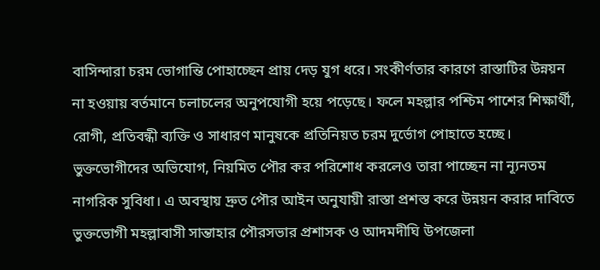বাসিন্দারা চরম ভোগান্তি পোহাচ্ছেন প্রায় দেড় যুগ ধরে। সংকীর্ণতার কারণে রাস্তাটির উন্নয়ন না হওয়ায় বর্তমানে চলাচলের অনুপযোগী হয়ে পড়েছে। ফলে মহল্লার পশ্চিম পাশের শিক্ষার্থী, রোগী, প্রতিবন্ধী ব্যক্তি ও সাধারণ মানুষকে প্রতিনিয়ত চরম দুর্ভোগ পোহাতে হচ্ছে।
ভুক্তভোগীদের অভিযোগ, নিয়মিত পৌর কর পরিশোধ করলেও তারা পাচ্ছেন না ন্যূনতম নাগরিক সুবিধা। এ অবস্থায় দ্রুত পৌর আইন অনুযায়ী রাস্তা প্রশস্ত করে উন্নয়ন করার দাবিতে ভুক্তভোগী মহল্লাবাসী সান্তাহার পৌরসভার প্রশাসক ও আদমদীঘি উপজেলা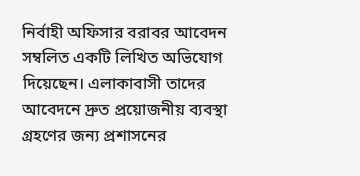নির্বাহী অফিসার বরাবর আবেদন সম্বলিত একটি লিখিত অভিযোগ দিয়েছেন। এলাকাবাসী তাদের আবেদনে দ্রুত প্রয়োজনীয় ব্যবস্থা গ্রহণের জন্য প্রশাসনের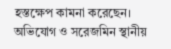হস্তক্ষেপ কামনা করেছেন।
অভিযোগ ও সরেজমিন স্থানীয়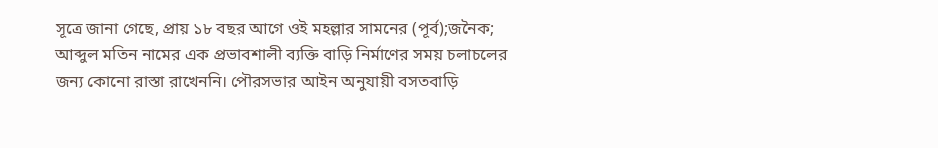সূত্রে জানা গেছে, প্রায় ১৮ বছর আগে ওই মহল্লার সামনের (পূর্ব);জনৈক; আব্দুল মতিন নামের এক প্রভাবশালী ব্যক্তি বাড়ি নির্মাণের সময় চলাচলের জন্য কোনো রাস্তা রাখেননি। পৌরসভার আইন অনুযায়ী বসতবাড়ি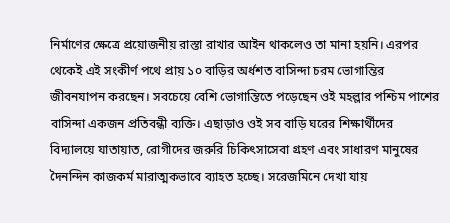নির্মাণের ক্ষেত্রে প্রয়োজনীয় রাস্তা রাখার আইন থাকলেও তা মানা হয়নি। এরপর থেকেই এই সংকীর্ণ পথে প্রায় ১০ বাড়ির অর্ধশত বাসিন্দা চরম ভোগান্তির জীবনযাপন করছেন। সবচেয়ে বেশি ভোগান্তিতে পড়েছেন ওই মহল্লার পশ্চিম পাশের বাসিন্দা একজন প্রতিবন্ধী ব্যক্তি। এছাড়াও ওই সব বাড়ি ঘরের শিক্ষার্থীদের বিদ্যালয়ে যাতায়াত, রোগীদের জরুরি চিকিৎসাসেবা গ্রহণ এবং সাধারণ মানুষের দৈনন্দিন কাজকর্ম মারাত্মকভাবে ব্যাহত হচ্ছে। সরেজমিনে দেখা যায়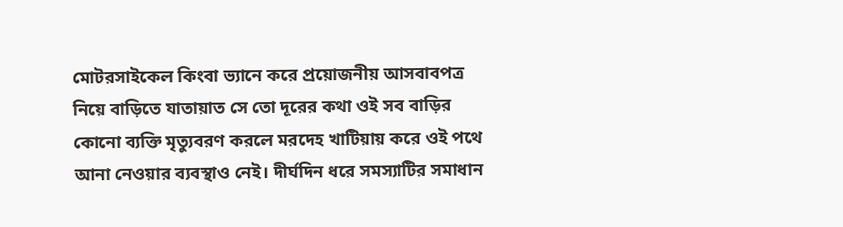মোটরসাইকেল কিংবা ভ্যানে করে প্রয়োজনীয় আসবাবপত্র নিয়ে বাড়িতে যাতায়াত সে তো দূরের কথা ওই সব বাড়ির কোনো ব্যক্তি মৃত্যুবরণ করলে মরদেহ খাটিয়ায় করে ওই পথে আনা নেওয়ার ব্যবস্থাও নেই। দীর্ঘদিন ধরে সমস্যাটির সমাধান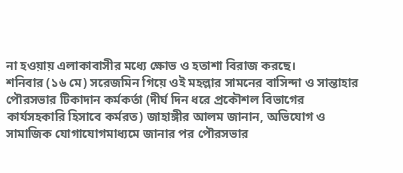না হওয়ায় এলাকাবাসীর মধ্যে ক্ষোভ ও হতাশা বিরাজ করছে।
শনিবার (১৬ মে) সরেজমিন গিয়ে ওই মহল্লার সামনের বাসিন্দা ও সান্তাহার পৌরসভার টিকাদান কর্মকর্তা (দীর্ঘ দিন ধরে প্রকৌশল বিভাগের কার্যসহকারি হিসাবে কর্মরত) জাহাঙ্গীর আলম জানান, অভিযোগ ও সামাজিক যোগাযোগমাধ্যমে জানার পর পৌরসভার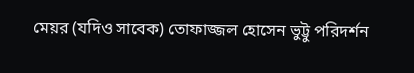মেয়র (যদিও সাবেক) তোফাজ্জল হোসেন ভুট্টু পরিদর্শন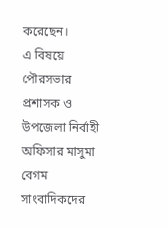করেছেন।
এ বিষয়ে পৌরসভার প্রশাসক ও উপজেলা নির্বাহী অফিসার মাসুমা বেগম সাংবাদিকদের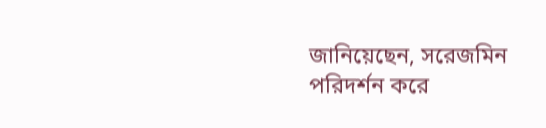জানিয়েছেন, সরেজমিন পরিদর্শন করে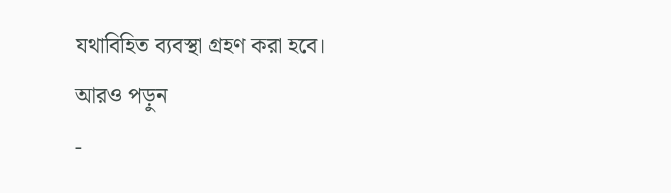যথাবিহিত ব্যবস্থা গ্রহণ করা হবে।
আরও পড়ুন
-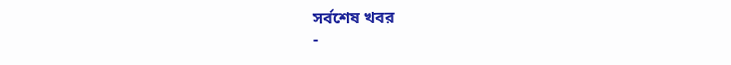সর্বশেষ খবর
-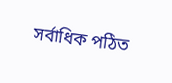সর্বাধিক পঠিত